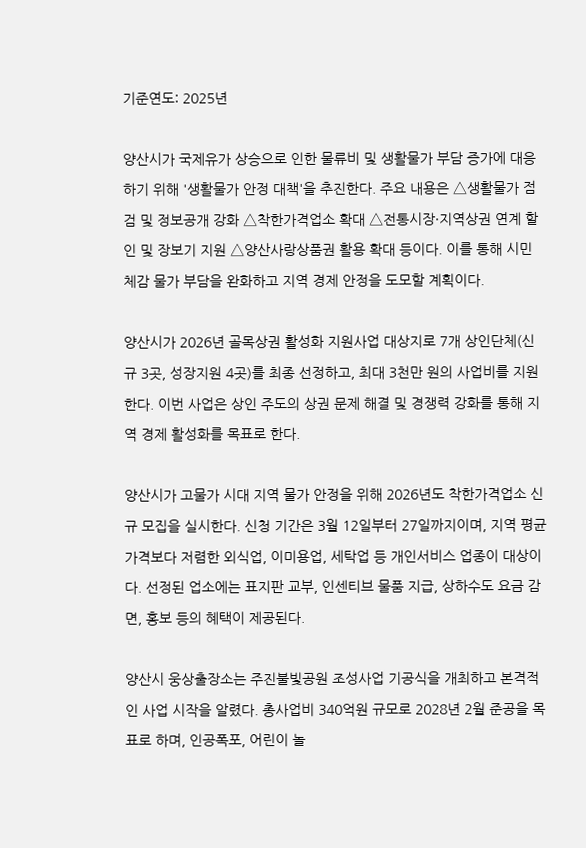기준연도: 2025년

양산시가 국제유가 상승으로 인한 물류비 및 생활물가 부담 증가에 대응하기 위해 '생활물가 안정 대책'을 추진한다. 주요 내용은 △생활물가 점검 및 정보공개 강화 △착한가격업소 확대 △전통시장·지역상권 연계 할인 및 장보기 지원 △양산사랑상품권 활용 확대 등이다. 이를 통해 시민 체감 물가 부담을 완화하고 지역 경제 안정을 도모할 계획이다.

양산시가 2026년 골목상권 활성화 지원사업 대상지로 7개 상인단체(신규 3곳, 성장지원 4곳)를 최종 선정하고, 최대 3천만 원의 사업비를 지원한다. 이번 사업은 상인 주도의 상권 문제 해결 및 경쟁력 강화를 통해 지역 경제 활성화를 목표로 한다.

양산시가 고물가 시대 지역 물가 안정을 위해 2026년도 착한가격업소 신규 모집을 실시한다. 신청 기간은 3월 12일부터 27일까지이며, 지역 평균 가격보다 저렴한 외식업, 이미용업, 세탁업 등 개인서비스 업종이 대상이다. 선정된 업소에는 표지판 교부, 인센티브 물품 지급, 상하수도 요금 감면, 홍보 등의 혜택이 제공된다.

양산시 웅상출장소는 주진불빛공원 조성사업 기공식을 개최하고 본격적인 사업 시작을 알렸다. 총사업비 340억원 규모로 2028년 2월 준공을 목표로 하며, 인공폭포, 어린이 놀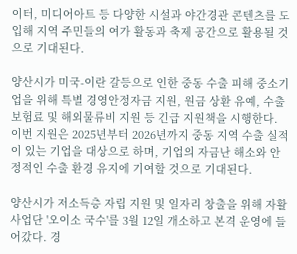이터, 미디어아트 등 다양한 시설과 야간경관 콘텐츠를 도입해 지역 주민들의 여가 활동과 축제 공간으로 활용될 것으로 기대된다.

양산시가 미국-이란 갈등으로 인한 중동 수출 피해 중소기업을 위해 특별 경영안정자금 지원, 원금 상환 유예, 수출보험료 및 해외물류비 지원 등 긴급 지원책을 시행한다. 이번 지원은 2025년부터 2026년까지 중동 지역 수출 실적이 있는 기업을 대상으로 하며, 기업의 자금난 해소와 안정적인 수출 환경 유지에 기여할 것으로 기대된다.

양산시가 저소득층 자립 지원 및 일자리 창출을 위해 자활사업단 '오이소 국수'를 3월 12일 개소하고 본격 운영에 들어갔다. 경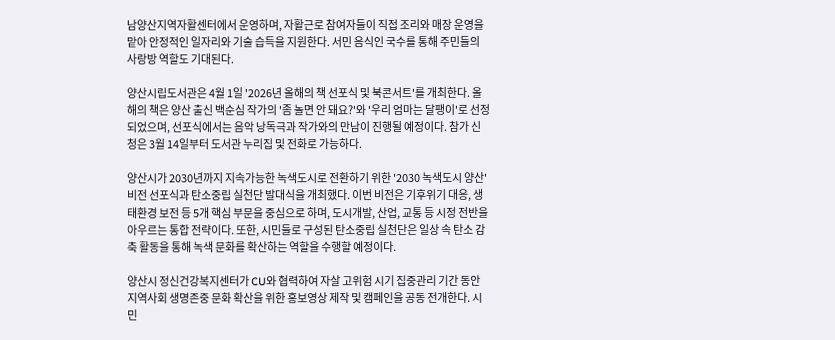남양산지역자활센터에서 운영하며, 자활근로 참여자들이 직접 조리와 매장 운영을 맡아 안정적인 일자리와 기술 습득을 지원한다. 서민 음식인 국수를 통해 주민들의 사랑방 역할도 기대된다.

양산시립도서관은 4월 1일 '2026년 올해의 책 선포식 및 북콘서트'를 개최한다. 올해의 책은 양산 출신 백순심 작가의 '좀 놀면 안 돼요?'와 '우리 엄마는 달팽이'로 선정되었으며, 선포식에서는 음악 낭독극과 작가와의 만남이 진행될 예정이다. 참가 신청은 3월 14일부터 도서관 누리집 및 전화로 가능하다.

양산시가 2030년까지 지속가능한 녹색도시로 전환하기 위한 '2030 녹색도시 양산' 비전 선포식과 탄소중립 실천단 발대식을 개최했다. 이번 비전은 기후위기 대응, 생태환경 보전 등 5개 핵심 부문을 중심으로 하며, 도시개발, 산업, 교통 등 시정 전반을 아우르는 통합 전략이다. 또한, 시민들로 구성된 탄소중립 실천단은 일상 속 탄소 감축 활동을 통해 녹색 문화를 확산하는 역할을 수행할 예정이다.

양산시 정신건강복지센터가 CU와 협력하여 자살 고위험 시기 집중관리 기간 동안 지역사회 생명존중 문화 확산을 위한 홍보영상 제작 및 캠페인을 공동 전개한다. 시민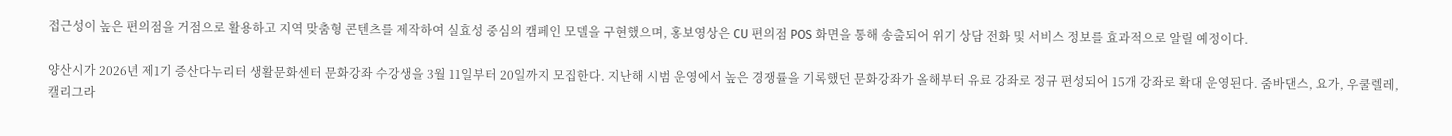접근성이 높은 편의점을 거점으로 활용하고 지역 맞춤형 콘텐츠를 제작하여 실효성 중심의 캠페인 모델을 구현했으며, 홍보영상은 CU 편의점 POS 화면을 통해 송출되어 위기 상담 전화 및 서비스 정보를 효과적으로 알릴 예정이다.

양산시가 2026년 제1기 증산다누리터 생활문화센터 문화강좌 수강생을 3월 11일부터 20일까지 모집한다. 지난해 시범 운영에서 높은 경쟁률을 기록했던 문화강좌가 올해부터 유료 강좌로 정규 편성되어 15개 강좌로 확대 운영된다. 줌바댄스, 요가, 우쿨렐레, 캘리그라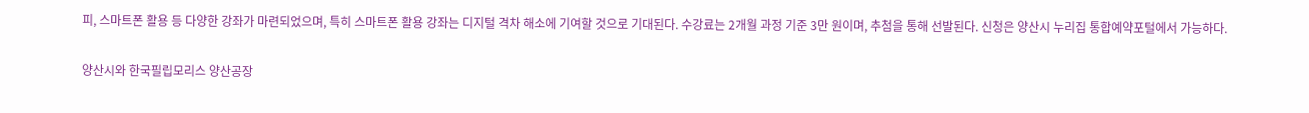피, 스마트폰 활용 등 다양한 강좌가 마련되었으며, 특히 스마트폰 활용 강좌는 디지털 격차 해소에 기여할 것으로 기대된다. 수강료는 2개월 과정 기준 3만 원이며, 추첨을 통해 선발된다. 신청은 양산시 누리집 통합예약포털에서 가능하다.

양산시와 한국필립모리스 양산공장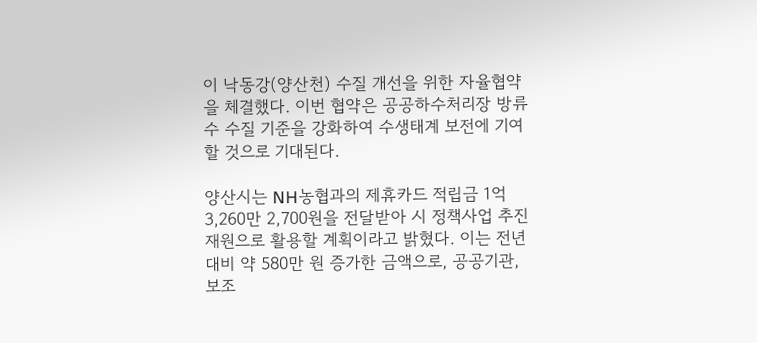이 낙동강(양산천) 수질 개선을 위한 자율협약을 체결했다. 이번 협약은 공공하수처리장 방류수 수질 기준을 강화하여 수생태계 보전에 기여할 것으로 기대된다.

양산시는 NH농협과의 제휴카드 적립금 1억 3,260만 2,700원을 전달받아 시 정책사업 추진 재원으로 활용할 계획이라고 밝혔다. 이는 전년 대비 약 580만 원 증가한 금액으로, 공공기관, 보조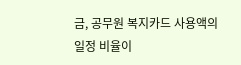금, 공무원 복지카드 사용액의 일정 비율이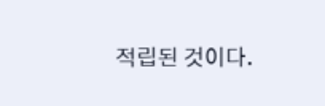적립된 것이다.